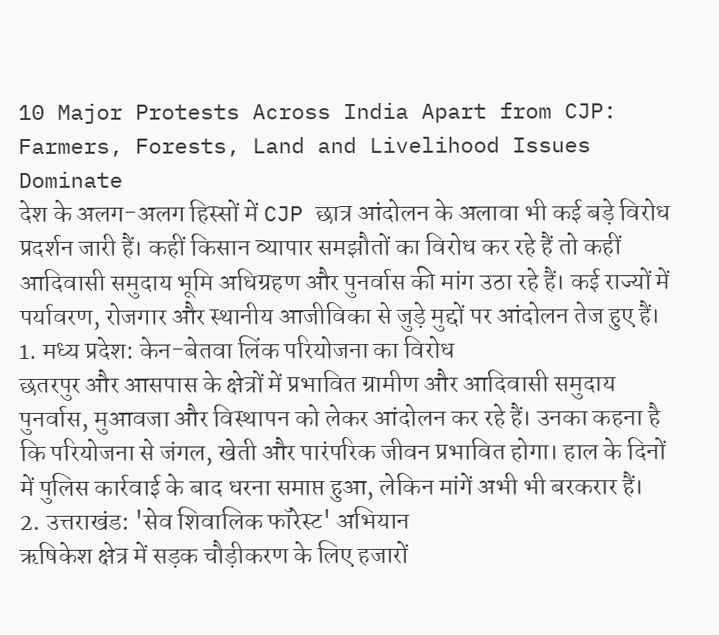10 Major Protests Across India Apart from CJP: Farmers, Forests, Land and Livelihood Issues Dominate
देश के अलग-अलग हिस्सों में CJP छात्र आंदोलन के अलावा भी कई बड़े विरोध प्रदर्शन जारी हैं। कहीं किसान व्यापार समझौतों का विरोध कर रहे हैं तो कहीं आदिवासी समुदाय भूमि अधिग्रहण और पुनर्वास की मांग उठा रहे हैं। कई राज्यों में पर्यावरण, रोजगार और स्थानीय आजीविका से जुड़े मुद्दों पर आंदोलन तेज हुए हैं।
1. मध्य प्रदेश: केन-बेतवा लिंक परियोजना का विरोध
छतरपुर और आसपास के क्षेत्रों में प्रभावित ग्रामीण और आदिवासी समुदाय पुनर्वास, मुआवजा और विस्थापन को लेकर आंदोलन कर रहे हैं। उनका कहना है कि परियोजना से जंगल, खेती और पारंपरिक जीवन प्रभावित होगा। हाल के दिनों में पुलिस कार्रवाई के बाद धरना समाप्त हुआ, लेकिन मांगें अभी भी बरकरार हैं।
2. उत्तराखंड: 'सेव शिवालिक फॉरेस्ट' अभियान
ऋषिकेश क्षेत्र में सड़क चौड़ीकरण के लिए हजारों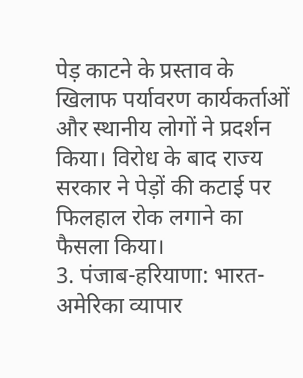पेड़ काटने के प्रस्ताव के खिलाफ पर्यावरण कार्यकर्ताओं और स्थानीय लोगों ने प्रदर्शन किया। विरोध के बाद राज्य सरकार ने पेड़ों की कटाई पर फिलहाल रोक लगाने का फैसला किया।
3. पंजाब-हरियाणा: भारत-अमेरिका व्यापार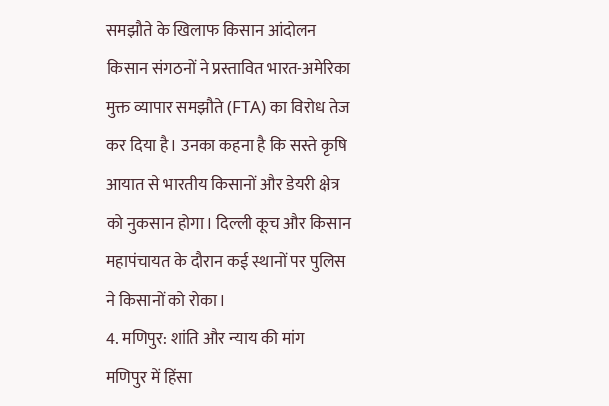समझौते के खिलाफ किसान आंदोलन
किसान संगठनों ने प्रस्तावित भारत-अमेरिका मुक्त व्यापार समझौते (FTA) का विरोध तेज कर दिया है। उनका कहना है कि सस्ते कृषि आयात से भारतीय किसानों और डेयरी क्षेत्र को नुकसान होगा। दिल्ली कूच और किसान महापंचायत के दौरान कई स्थानों पर पुलिस ने किसानों को रोका।
4. मणिपुर: शांति और न्याय की मांग
मणिपुर में हिंसा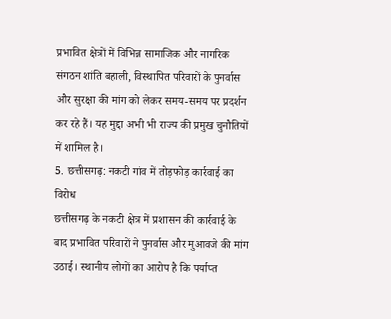प्रभावित क्षेत्रों में विभिन्न सामाजिक और नागरिक संगठन शांति बहाली, विस्थापित परिवारों के पुनर्वास और सुरक्षा की मांग को लेकर समय-समय पर प्रदर्शन कर रहे हैं। यह मुद्दा अभी भी राज्य की प्रमुख चुनौतियों में शामिल है।
5. छत्तीसगढ़: नकटी गांव में तोड़फोड़ कार्रवाई का विरोध
छत्तीसगढ़ के नकटी क्षेत्र में प्रशासन की कार्रवाई के बाद प्रभावित परिवारों ने पुनर्वास और मुआवजे की मांग उठाई। स्थानीय लोगों का आरोप है कि पर्याप्त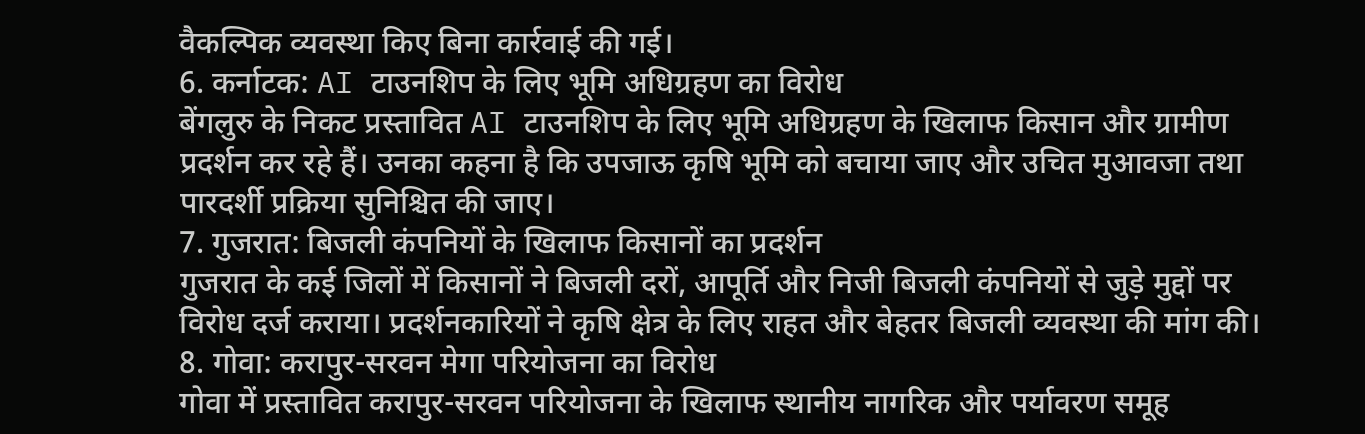वैकल्पिक व्यवस्था किए बिना कार्रवाई की गई।
6. कर्नाटक: AI टाउनशिप के लिए भूमि अधिग्रहण का विरोध
बेंगलुरु के निकट प्रस्तावित AI टाउनशिप के लिए भूमि अधिग्रहण के खिलाफ किसान और ग्रामीण प्रदर्शन कर रहे हैं। उनका कहना है कि उपजाऊ कृषि भूमि को बचाया जाए और उचित मुआवजा तथा पारदर्शी प्रक्रिया सुनिश्चित की जाए।
7. गुजरात: बिजली कंपनियों के खिलाफ किसानों का प्रदर्शन
गुजरात के कई जिलों में किसानों ने बिजली दरों, आपूर्ति और निजी बिजली कंपनियों से जुड़े मुद्दों पर विरोध दर्ज कराया। प्रदर्शनकारियों ने कृषि क्षेत्र के लिए राहत और बेहतर बिजली व्यवस्था की मांग की।
8. गोवा: करापुर-सरवन मेगा परियोजना का विरोध
गोवा में प्रस्तावित करापुर-सरवन परियोजना के खिलाफ स्थानीय नागरिक और पर्यावरण समूह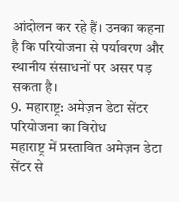आंदोलन कर रहे हैं। उनका कहना है कि परियोजना से पर्यावरण और स्थानीय संसाधनों पर असर पड़ सकता है।
9. महाराष्ट्र: अमेज़न डेटा सेंटर परियोजना का विरोध
महाराष्ट्र में प्रस्तावित अमेज़न डेटा सेंटर से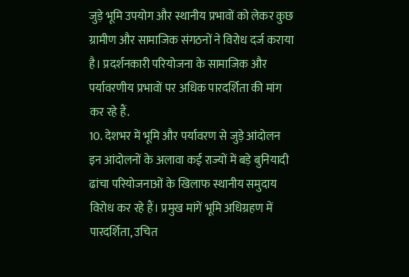जुड़े भूमि उपयोग और स्थानीय प्रभावों को लेकर कुछ ग्रामीण और सामाजिक संगठनों ने विरोध दर्ज कराया है। प्रदर्शनकारी परियोजना के सामाजिक और पर्यावरणीय प्रभावों पर अधिक पारदर्शिता की मांग कर रहे हैं.
10. देशभर में भूमि और पर्यावरण से जुड़े आंदोलन
इन आंदोलनों के अलावा कई राज्यों में बड़े बुनियादी ढांचा परियोजनाओं के खिलाफ स्थानीय समुदाय विरोध कर रहे हैं। प्रमुख मांगें भूमि अधिग्रहण में पारदर्शिता, उचित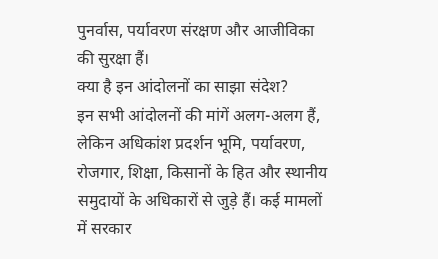पुनर्वास, पर्यावरण संरक्षण और आजीविका की सुरक्षा हैं।
क्या है इन आंदोलनों का साझा संदेश?
इन सभी आंदोलनों की मांगें अलग-अलग हैं, लेकिन अधिकांश प्रदर्शन भूमि, पर्यावरण, रोजगार, शिक्षा, किसानों के हित और स्थानीय समुदायों के अधिकारों से जुड़े हैं। कई मामलों में सरकार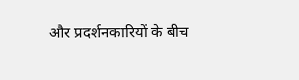और प्रदर्शनकारियों के बीच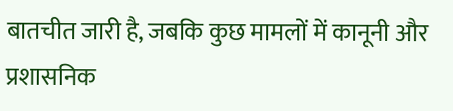बातचीत जारी है, जबकि कुछ मामलों में कानूनी और प्रशासनिक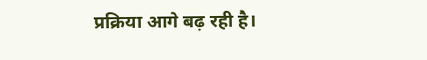प्रक्रिया आगे बढ़ रही है।